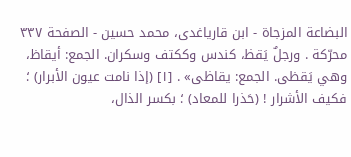البضاعة المزجاة - ابن قاریاغدی، محمد حسین - الصفحة ٣٣٧
محرّكة . ورجلٌ يَقظ، كندس وككتف وسكران. الجمع: أيقاظ، وهي يَقظى. الجمع: يقاظى» . [١] (إذا نامت عيون الأبرار) ؛ فكيف الأشرار ! (حَذرا للمعاد) ؛ بكسر الذال،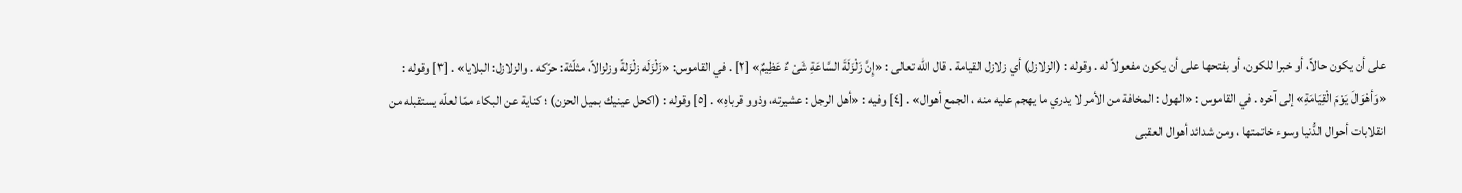على أن يكون حالاً، أو خبرا للكون، أو بفتحها على أن يكون مفعولاً له . وقوله : (الزلازل) أي زلازل القيامة . قال اللّه تعالى : «إِنَّ زَلْزَلَةَ السَّاعَةِ شَىْ ءٌ عَظِيمٌ» [٢] . في القاموس: «زَلْزَلَه زلْزَلةً وزلزالاً، مثلّثة: حرّكه . والزلازل: البلايا» . [٣] وقوله : «وَأهْوَالَ يَوْمَ الْقِيَامَةِ» إلى آخره . في القاموس : «الهول : المخافة من الأمر لا يدري ما يهجم عليه منه ، الجمع أهوال» . [٤] وفيه : «أهل الرجل : عشيرته، وذوو قرباهِ» . [٥] وقوله : (اكحل عينيك بميل الحزن) ؛ كناية عن البكاء ممّا لعلّه يستقبله من انقلابات أحوال الدُّنيا وسوء خاتمتها ، ومن شدائد أهوال العقبى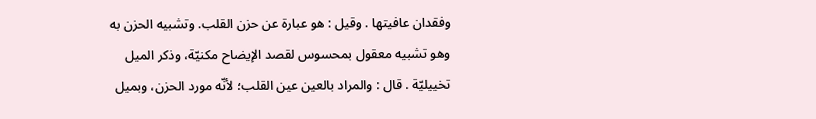وفقدان عافيتها . وقيل : هو عبارة عن حزن القلب. وتشبيه الحزن به وهو تشبيه معقول بمحسوس لقصد الإيضاح مكنيّة، وذكر الميل تخييليّة . قال : والمراد بالعين عين القلب؛ لأنّه مورد الحزن، وبميل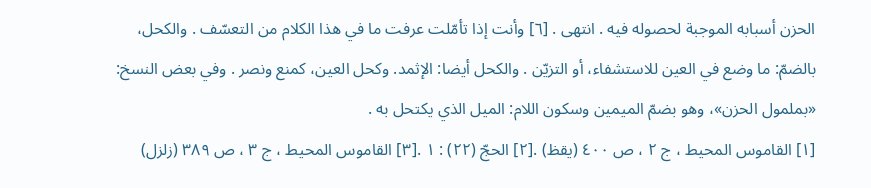الحزن أسبابه الموجبة لحصوله فيه . انتهى . [٦] وأنت إذا تأمّلت عرفت ما في هذا الكلام من التعسّف . والكحل، بالضمّ: ما وضع في العين للاستشفاء، أو التزيّن . والكحل أيضا: الإثمد. وكحل العين، كمنع ونصر . وفي بعض النسخ: «بملمول الحزن»، وهو بضمّ الميمين وسكون اللام: الميل الذي يكتحل به .
[١] القاموس المحيط ، ج ٢ ، ص ٤٠٠ (يقظ) .[٢] الحجّ (٢٢) : ١ .[٣] القاموس المحيط ، ج ٣ ، ص ٣٨٩ (زلزل)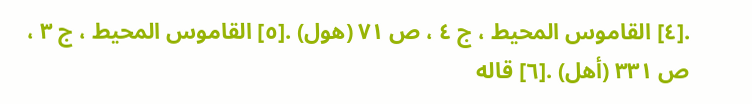.[٤] القاموس المحيط ، ج ٤ ، ص ٧١ (هول) .[٥] القاموس المحيط ، ج ٣ ، ص ٣٣١ (أهل) .[٦] قاله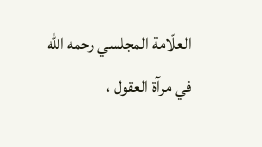العلّامة المجلسي رحمه الله في مرآة العقول ،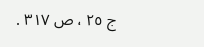ج ٢٥ ، ص ٣١٧ .